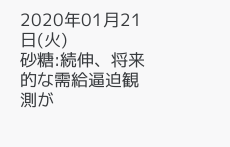2020年01月21日(火)
砂糖:続伸、将来的な需給逼迫観測が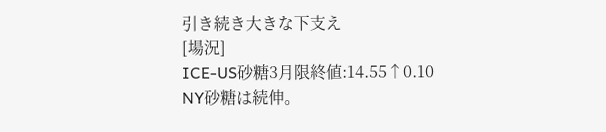引き続き大きな下支え
[場況]
ICE-US砂糖3月限終値:14.55↑0.10
NY砂糖は続伸。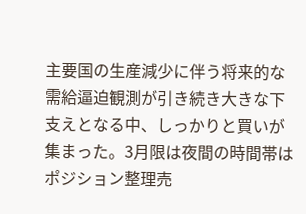主要国の生産減少に伴う将来的な需給逼迫観測が引き続き大きな下支えとなる中、しっかりと買いが集まった。3月限は夜間の時間帯はポジション整理売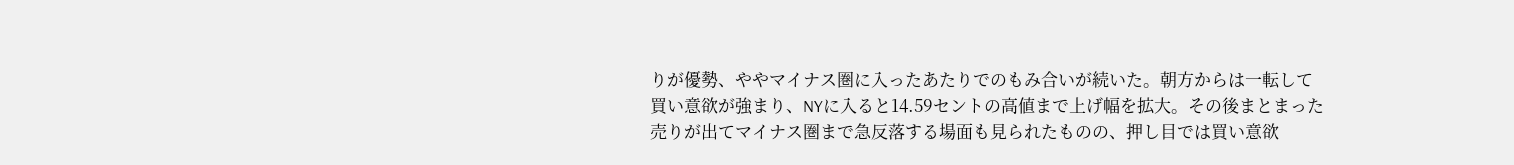りが優勢、ややマイナス圏に入ったあたりでのもみ合いが続いた。朝方からは一転して買い意欲が強まり、NYに入ると14.59セントの高値まで上げ幅を拡大。その後まとまった売りが出てマイナス圏まで急反落する場面も見られたものの、押し目では買い意欲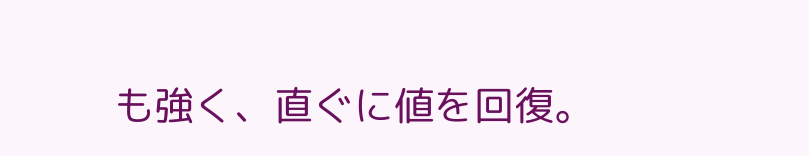も強く、直ぐに値を回復。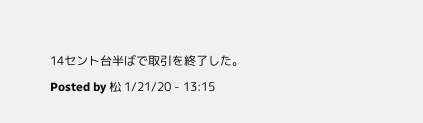14セント台半ばで取引を終了した。
Posted by 松 1/21/20 - 13:15